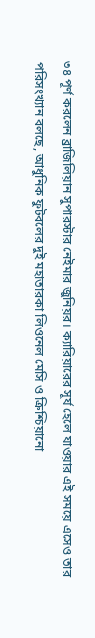৩৪ পূর্ণ করলেন ব্রাজিলিয়ান সুপারস্টার নেইমার জুনিয়র। ক্যারিয়ারের সূর্য হেলে যাওয়ার এই সময়ে এসেও তার পরিসংখ্যান বলছে, আধুনিক ফুটবলের দুই মহাতারকা লিওনেল মেসি ও ক্রিশ্চিয়ানো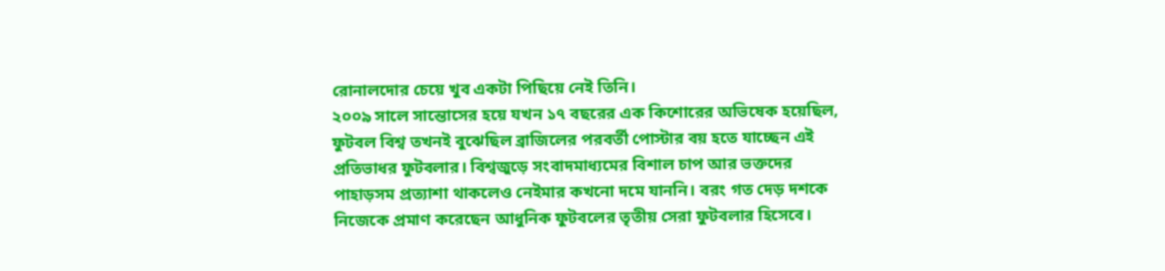রোনালদোর চেয়ে খুব একটা পিছিয়ে নেই তিনি।
২০০৯ সালে সান্তোসের হয়ে যখন ১৭ বছরের এক কিশোরের অভিষেক হয়েছিল, ফুটবল বিশ্ব তখনই বুঝেছিল ব্রাজিলের পরবর্তী পোস্টার বয় হতে যাচ্ছেন এই প্রতিভাধর ফুটবলার। বিশ্বজুড়ে সংবাদমাধ্যমের বিশাল চাপ আর ভক্তদের পাহাড়সম প্রত্যাশা থাকলেও নেইমার কখনো দমে যাননি। বরং গত দেড় দশকে নিজেকে প্রমাণ করেছেন আধুনিক ফুটবলের তৃতীয় সেরা ফুটবলার হিসেবে।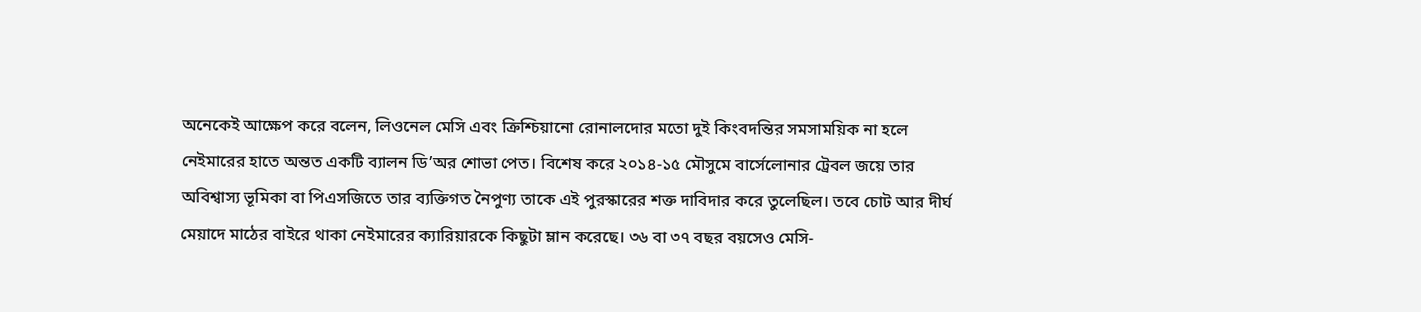অনেকেই আক্ষেপ করে বলেন, লিওনেল মেসি এবং ক্রিশ্চিয়ানো রোনালদোর মতো দুই কিংবদন্তির সমসাময়িক না হলে নেইমারের হাতে অন্তত একটি ব্যালন ডি’অর শোভা পেত। বিশেষ করে ২০১৪-১৫ মৌসুমে বার্সেলোনার ট্রেবল জয়ে তার অবিশ্বাস্য ভূমিকা বা পিএসজিতে তার ব্যক্তিগত নৈপুণ্য তাকে এই পুরস্কারের শক্ত দাবিদার করে তুলেছিল। তবে চোট আর দীর্ঘ মেয়াদে মাঠের বাইরে থাকা নেইমারের ক্যারিয়ারকে কিছুটা ম্লান করেছে। ৩৬ বা ৩৭ বছর বয়সেও মেসি-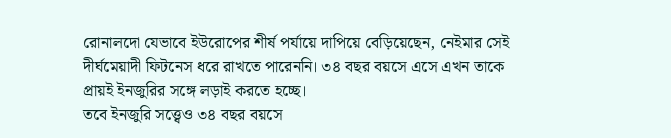রোনালদো যেভাবে ইউরোপের শীর্ষ পর্যায়ে দাপিয়ে বেড়িয়েছেন, নেইমার সেই দীর্ঘমেয়াদী ফিটনেস ধরে রাখতে পারেননি। ৩৪ বছর বয়সে এসে এখন তাকে প্রায়ই ইনজুরির সঙ্গে লড়াই করতে হচ্ছে।
তবে ইনজুরি সত্ত্বেও ৩৪ বছর বয়সে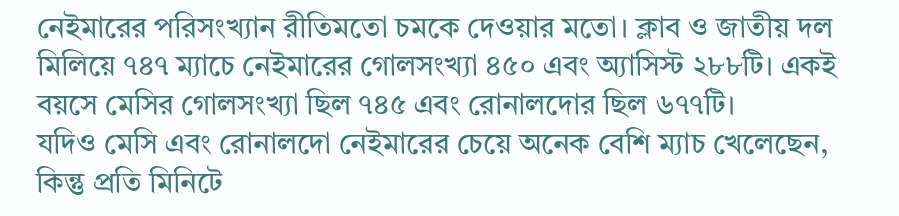নেইমারের পরিসংখ্যান রীতিমতো চমকে দেওয়ার মতো। ক্লাব ও জাতীয় দল মিলিয়ে ৭৪৭ ম্যাচে নেইমারের গোলসংখ্যা ৪৫০ এবং অ্যাসিস্ট ২৮৮টি। একই বয়সে মেসির গোলসংখ্যা ছিল ৭৪৫ এবং রোনালদোর ছিল ৬৭৭টি।
যদিও মেসি এবং রোনালদো নেইমারের চেয়ে অনেক বেশি ম্যাচ খেলেছেন, কিন্তু প্রতি মিনিটে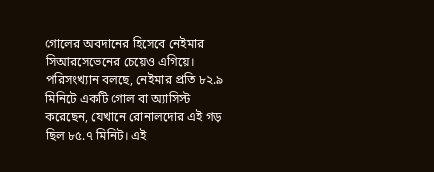গোলের অবদানের হিসেবে নেইমার সিআরসেভেনের চেয়েও এগিয়ে। পরিসংখ্যান বলছে, নেইমার প্রতি ৮২.৯ মিনিটে একটি গোল বা অ্যাসিস্ট করেছেন, যেখানে রোনালদোর এই গড় ছিল ৮৫.৭ মিনিট। এই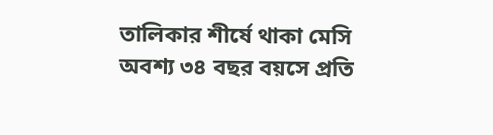তালিকার শীর্ষে থাকা মেসি অবশ্য ৩৪ বছর বয়সে প্রতি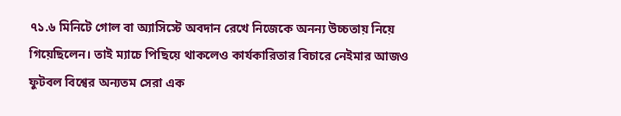৭১.৬ মিনিটে গোল বা অ্যাসিস্টে অবদান রেখে নিজেকে অনন্য উচ্চতায় নিয়ে গিয়েছিলেন। তাই ম্যাচে পিছিয়ে থাকলেও কার্যকারিতার বিচারে নেইমার আজও ফুটবল বিশ্বের অন্যতম সেরা এক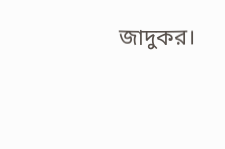জাদুকর।